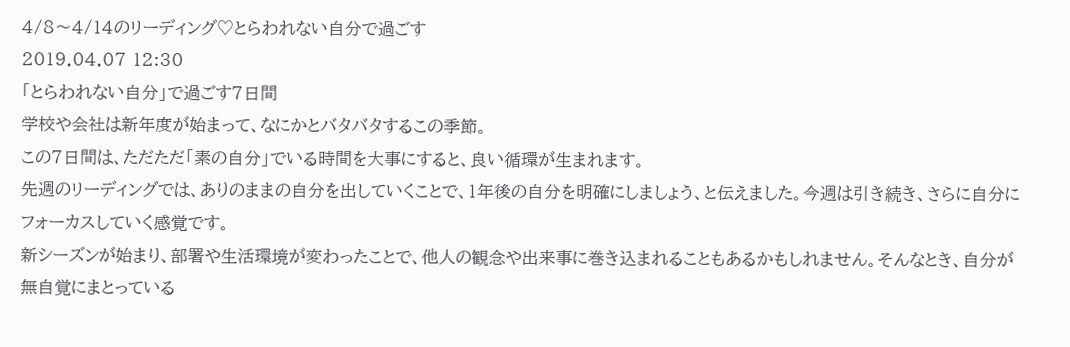4/8〜4/14のリーディング♡とらわれない自分で過ごす
2019.04.07 12:30
「とらわれない自分」で過ごす7日間
学校や会社は新年度が始まって、なにかとバタバタするこの季節。
この7日間は、ただただ「素の自分」でいる時間を大事にすると、良い循環が生まれます。
先週のリーディングでは、ありのままの自分を出していくことで、1年後の自分を明確にしましょう、と伝えました。今週は引き続き、さらに自分にフォーカスしていく感覚です。
新シーズンが始まり、部署や生活環境が変わったことで、他人の観念や出来事に巻き込まれることもあるかもしれません。そんなとき、自分が無自覚にまとっている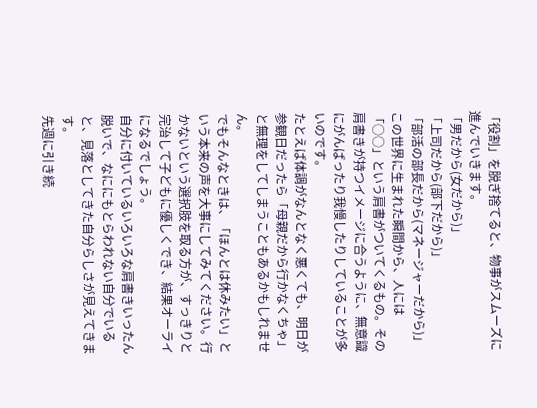「役割」を脱ぎ捨てると、物事がスムーズに進んでいきます。
「男だから(女だから)」
「上司だから(部下だから)」
「部活の部長だから(マネージャーだから)」
この世界に生まれた瞬間から、人には「○○」という肩書がついてくるもの。その肩書きが持つイメージに合うように、無意識にがんばったり我慢したりしていることが多いのです。
たとえば体調がなんとなく悪くても、明日が参観日だったら「母親だから行かなくちゃ」と無理をしてしまうこともあるかもしれません。
でもそんなときは、「ほんとは休みたい」という本来の声を大事にしてみてください。行かないという選択肢を取る方が、すっきりと完治して子どもに優しくでき、結果オーライになるでしょう。
自分に付いているいろいろな肩書きいったん脱いで、なににもとらわれない自分でいると、見落としてきた自分らしさが見えてきます。
先週に引き続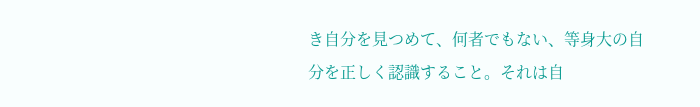き自分を見つめて、何者でもない、等身大の自分を正しく認識すること。それは自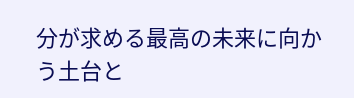分が求める最高の未来に向かう土台と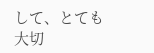して、とても大切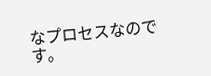なプロセスなのです。